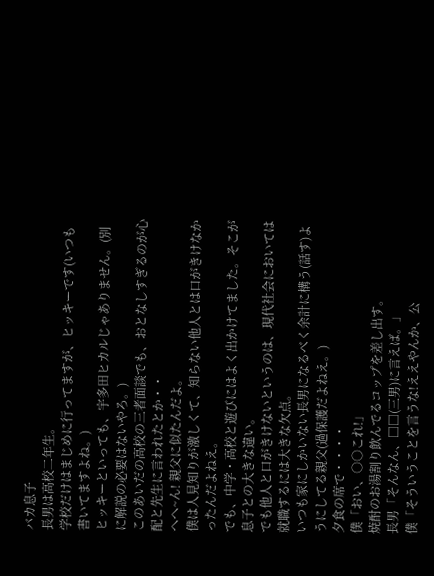バカ息子
長男は高校二年生。
学校だけはまじめに行ってますが、ヒッキーです(いつも書いてますよね。)
ヒッキーといっても、宇多田ヒカルじゃありません。(別に解説の必要はないやろ。)
このあいだの高校の三者面談でも、おとなしすぎるのが心配と先生に言われたとか・・
へへ~ん! 親父に似たんだよ。
僕は人見知りが激しくて、知らない他人とは口がきけなかったんだよねえ。
でも、中学・高校と遊びにはよく出かけてました。そこが息子との大きな違い。
でも他人と口がきけないというのは、現代社会においては就職するには大きな欠点。
いつも家にしかいない長男になるべく余計に構う(話す)ようにしてる親父(過保護だよねえ。)
夕食の席で・・・・
僕「おい、○○これ!」
焼酎のお湯割り飲んでるコップを差し出す。
長男「そんなん、□□(三男)に言えば。」
僕「そういうことを言うな!ええやんか、公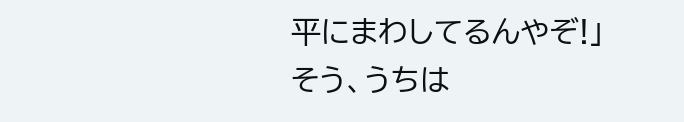平にまわしてるんやぞ!」
そう、うちは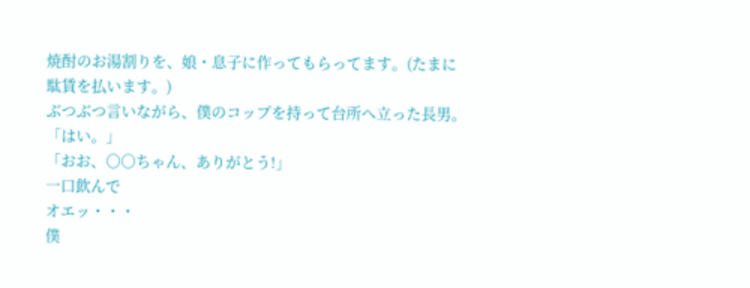焼酎のお湯割りを、娘・息子に作ってもらってます。(たまに駄賃を払います。)
ぶつぶつ言いながら、僕のコップを持って台所へ立った長男。
「はい。」
「おお、○○ちゃん、ありがとう!」
一口飲んで
オエッ・・・
僕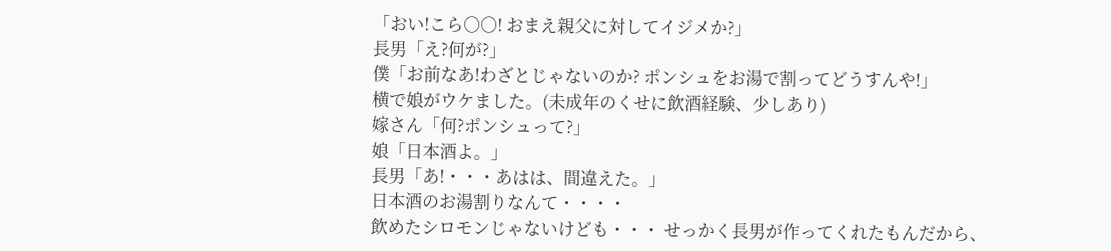「おい!こら○○! おまえ親父に対してイジメか?」
長男「え?何が?」
僕「お前なあ!わざとじゃないのか? ポンシュをお湯で割ってどうすんや!」
横で娘がウケました。(未成年のくせに飲酒経験、少しあり)
嫁さん「何?ポンシュって?」
娘「日本酒よ。」
長男「あ!・・・あはは、間違えた。」
日本酒のお湯割りなんて・・・・
飲めたシロモンじゃないけども・・・ せっかく長男が作ってくれたもんだから、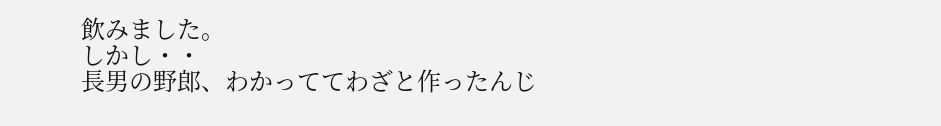飲みました。
しかし・・
長男の野郎、わかっててわざと作ったんじ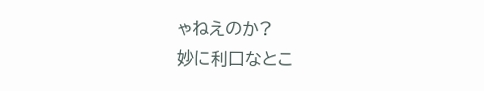ゃねえのか?
妙に利口なとこ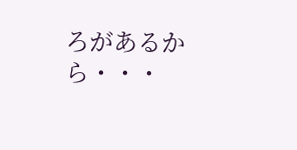ろがあるから・・・